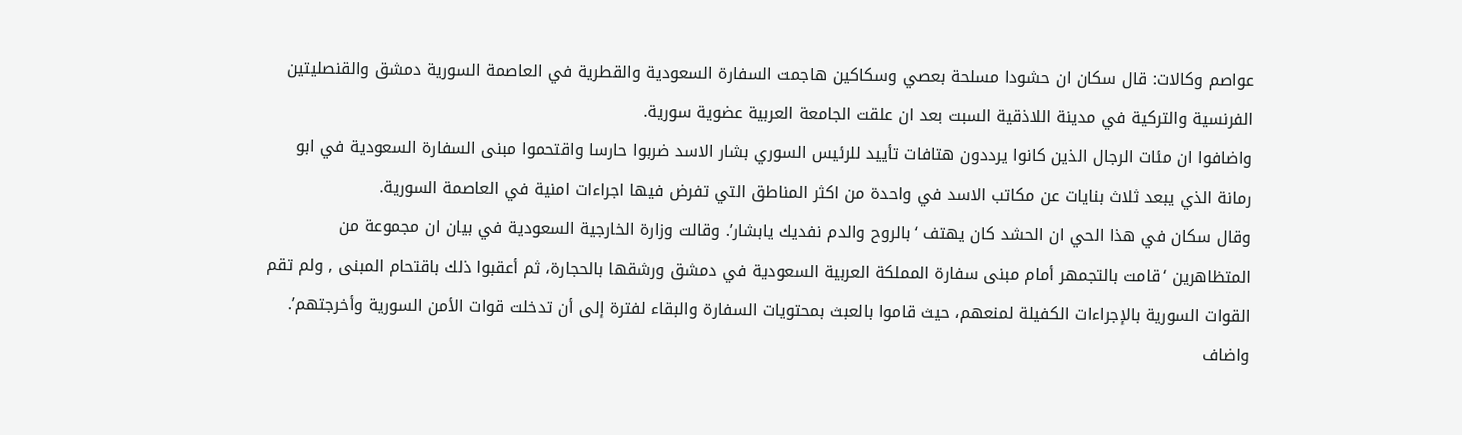عواصم وكالات: قال سكان ان حشودا مسلحة بعصي وسكاكين هاجمت السفارة السعودية والقطرية في العاصمة السورية دمشق والقنصليتين الفرنسية والتركية في مدينة اللاذقية السبت بعد ان علقت الجامعة العربية عضوية سورية.
واضافوا ان مئات الرجال الذين كانوا يرددون هتافات تأييد للرئيس السوري بشار الاسد ضربوا حارسا واقتحموا مبنى السفارة السعودية في ابو رمانة الذي يبعد ثلاث بنايات عن مكاتب الاسد في واحدة من اكثر المناطق التي تفرض فيها اجراءات امنية في العاصمة السورية.
وقال سكان في هذا الحي ان الحشد كان يهتف ‘بالروح والدم نفديك يابشار’. وقالت وزارة الخارجية السعودية في بيان ان مجموعة من المتظاهرين ‘قامت بالتجمهر أمام مبنى سفارة المملكة العربية السعودية في دمشق ورشقها بالحجارة، ثم أعقبوا ذلك باقتحام المبنى , ولم تقم القوات السورية بالإجراءات الكفيلة لمنعهم، حيث قاموا بالعبث بمحتويات السفارة والبقاء لفترة إلى أن تدخلت قوات الأمن السورية وأخرجتهم’. واضاف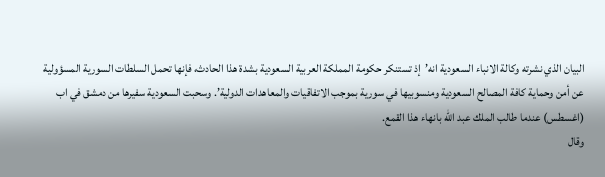البيان الذي نشرته وكالة الانباء السعودية انه’إذ تستنكر حكومة المملكة العربية السعودية بشدة هذا الحادث، فإنها تحمل السلطات السورية المسؤولية عن أمن وحماية كافة المصالح السعودية ومنسوبيها في سورية بموجب الاتفاقيات والمعاهدات الدولية’. وسحبت السعودية سفيرها من دمشق في اب (اغسطس) عندما طالب الملك عبد الله بانهاء هذا القمع.
وقال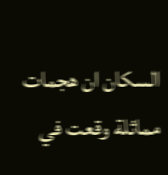السكان ان هجمات مماثلة وقعت في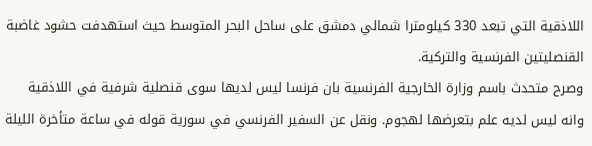اللاذقية التي تبعد 330 كيلومترا شمالي دمشق على ساحل البحر المتوسط حيث استهدفت حشود غاضبة القنصليتين الفرنسية والتركية.
وصرح متحدث باسم وزارة الخارجية الفرنسية بان فرنسا ليس لديها سوى قنصلية شرفية في اللاذقية وانه ليس لديه علم بتعرضها لهجوم. ونقل عن السفير الفرنسي في سورية قوله في ساعة متأخرة الليلة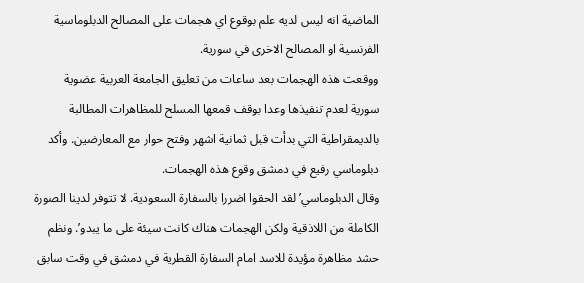الماضية انه ليس لديه علم بوقوع اي هجمات على المصالح الدبلوماسية الفرنسية او المصالح الاخرى في سورية.
ووقعت هذه الهجمات بعد ساعات من تعليق الجامعة العربية عضوية سورية لعدم تنفيذها وعدا بوقف قمعها المسلح للمظاهرات المطالبة بالديمقراطية التي بدأت قبل ثمانية اشهر وفتح حوار مع المعارضين. وأكد دبلوماسي رفيع في دمشق وقوع هذه الهجمات.
وقال الدبلوماسي’لقد الحقوا اضررا بالسفارة السعودية. لا تتوفر لدينا الصورة الكاملة من اللاذقية ولكن الهجمات هناك كانت سيئة على ما يبدو’. ونظم حشد مظاهرة مؤيدة للاسد امام السفارة القطرية في دمشق في وقت سابق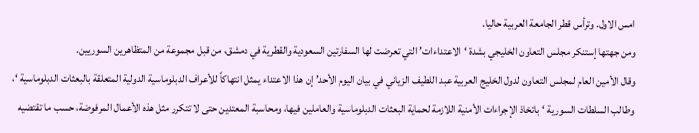امس الاول. وترأس قطر الجامعة العربية حاليا.
ومن جهتها إستنكر مجلس التعاون الخليجي بشدة ‘الاعتداءات’ التي تعرضت لها السفارتين السعودية والقطرية في دمشق، من قبل مجموعة من المتظاهرين السوريين.
وقال الأمين العام لمجلس التعاون لدول الخليج العربية عبد اللطيف الزياني في بيان اليوم الأحد’ إن هذا الاعتداء يمثل انتهاكاً للأعراف الدبلوماسية الدولية المتعلقة بالبعثات الدبلوماسية ‘، وطالب السلطات السورية ‘باتخاذ الإجراءات الأمنية اللازمة لحماية البعثات الدبلوماسية والعاملين فيها، ومحاسبة المعتدين حتى لا تتكرر مثل هذه الأعمال المرفوضة، حسب ما تقتضيه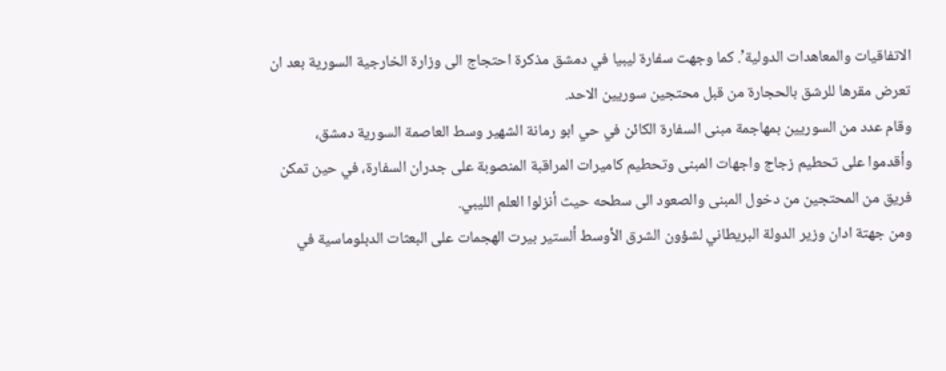الاتفاقيات والمعاهدات الدولية’. كما وجهت سفارة ليبيا في دمشق مذكرة احتجاج الى وزارة الخارجية السورية بعد ان تعرض مقرها للرشق بالحجارة من قبل محتجين سوريين الاحد.
وقام عدد من السوريين بمهاجمة مبنى السفارة الكائن في حي ابو رمانة الشهير وسط العاصمة السورية دمشق، وأقدموا على تحطيم زجاج واجهات المبنى وتحطيم كاميرات المراقبة المنصوبة على جدران السفارة، في حين تمكن فريق من المحتجين من دخول المبنى والصعود الى سطحه حيث أنزلوا العلم الليبي.
ومن جهتة ادان وزير الدولة البريطاني لشؤون الشرق الأوسط ألستير بيرت الهجمات على البعثات الدبلوماسية في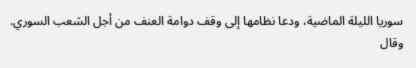سوريا الليلة الماضية، ودعا نظامها إلى وقف دوامة العنف من أجل الشعب السوري.
وقال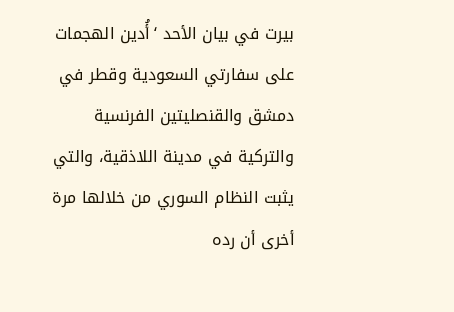بيرت في بيان الأحد ‘أُدين الهجمات على سفارتي السعودية وقطر في دمشق والقنصليتين الفرنسية والتركية في مدينة اللاذقية، والتي يثبت النظام السوري من خلالها مرة أخرى أن رده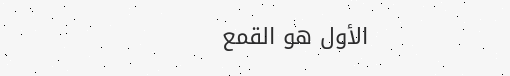الأول هو القمع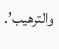والترهيب’.